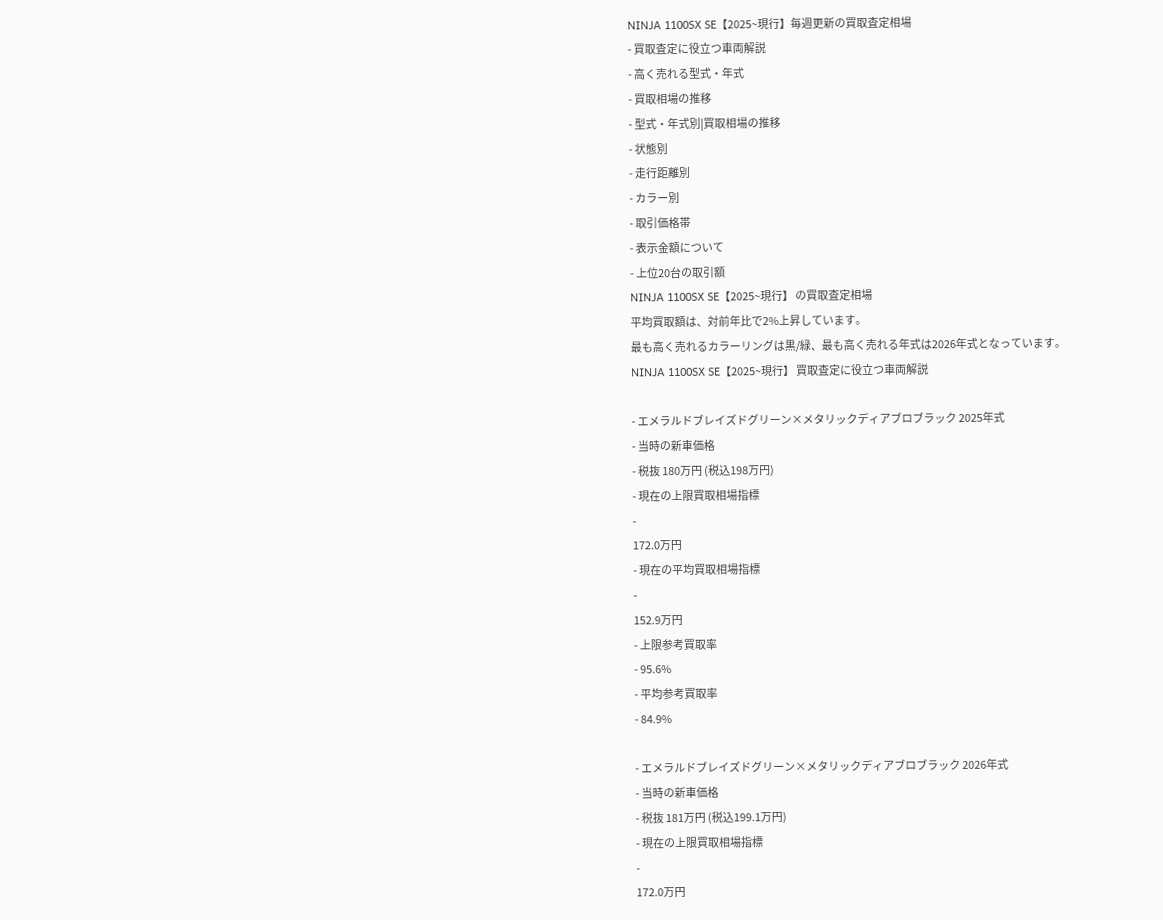NINJA 1100SX SE【2025~現行】毎週更新の買取査定相場
- 買取査定に役立つ車両解説
- 高く売れる型式・年式
- 買取相場の推移
- 型式・年式別|買取相場の推移
- 状態別
- 走行距離別
- カラー別
- 取引価格帯
- 表示金額について
- 上位20台の取引額
NINJA 1100SX SE【2025~現行】 の買取査定相場
平均買取額は、対前年比で2%上昇しています。
最も高く売れるカラーリングは黒/緑、最も高く売れる年式は2026年式となっています。
NINJA 1100SX SE【2025~現行】 買取査定に役立つ車両解説

- エメラルドブレイズドグリーン×メタリックディアブロブラック 2025年式
- 当時の新車価格
- 税抜 180万円 (税込198万円)
- 現在の上限買取相場指標
-
172.0万円
- 現在の平均買取相場指標
-
152.9万円
- 上限参考買取率
- 95.6%
- 平均参考買取率
- 84.9%

- エメラルドブレイズドグリーン×メタリックディアブロブラック 2026年式
- 当時の新車価格
- 税抜 181万円 (税込199.1万円)
- 現在の上限買取相場指標
-
172.0万円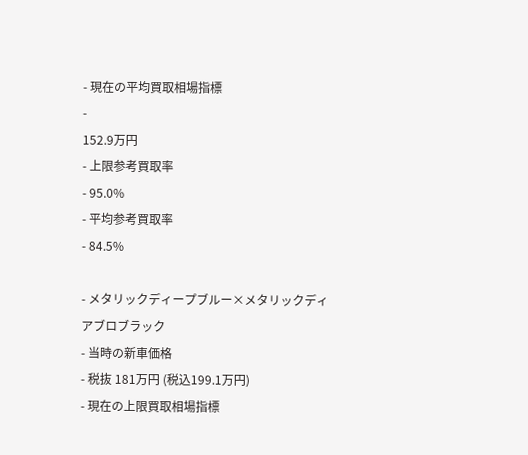- 現在の平均買取相場指標
-
152.9万円
- 上限参考買取率
- 95.0%
- 平均参考買取率
- 84.5%

- メタリックディープブルー×メタリックディアブロブラック
- 当時の新車価格
- 税抜 181万円 (税込199.1万円)
- 現在の上限買取相場指標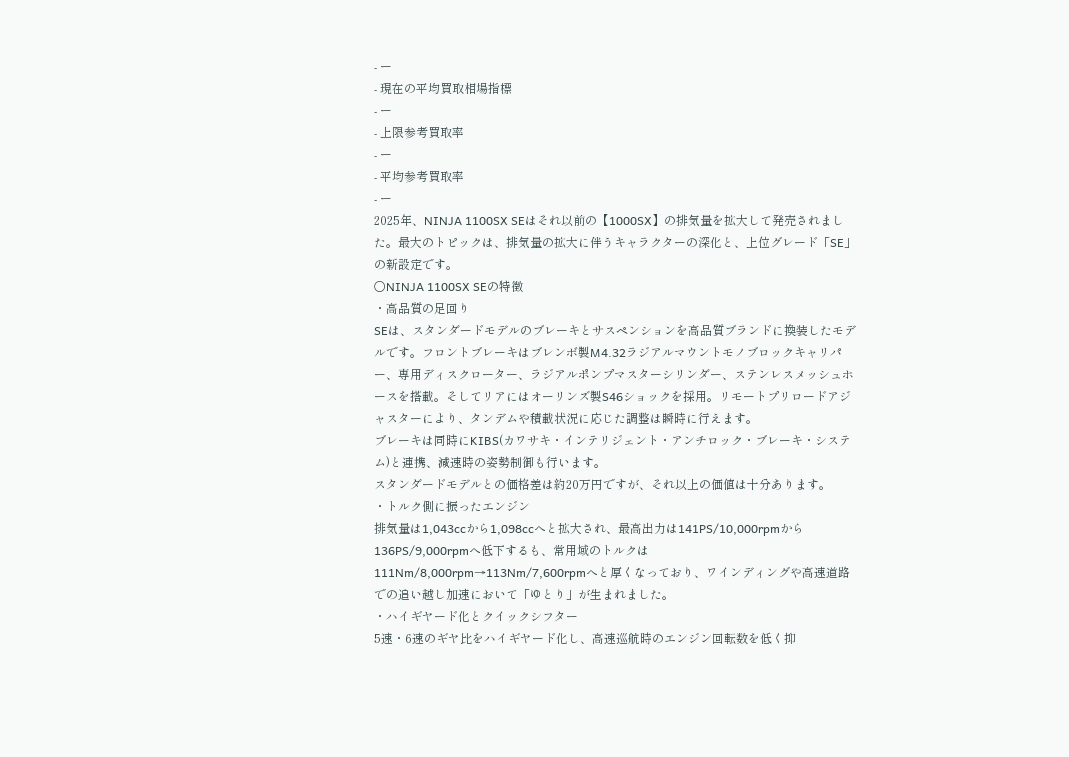- ー
- 現在の平均買取相場指標
- ー
- 上限参考買取率
- ー
- 平均参考買取率
- ー
2025年、NINJA 1100SX SEはそれ以前の【1000SX】の排気量を拡大して発売されました。最大のトピックは、排気量の拡大に伴うキャラクターの深化と、上位グレード「SE」の新設定です。
〇NINJA 1100SX SEの特徴
・高品質の足回り
SEは、スタンダードモデルのブレーキとサスペンションを高品質ブランドに換装したモデルです。フロントブレーキはブレンボ製M4.32ラジアルマウントモノブロックキャリパー、専用ディスクローター、ラジアルポンプマスターシリンダー、ステンレスメッシュホースを搭載。そしてリアにはオーリンズ製S46ショックを採用。リモートプリロードアジャスターにより、タンデムや積載状況に応じた調整は瞬時に行えます。
ブレーキは同時にKIBS(カワサキ・インテリジェント・アンチロック・ブレーキ・システム)と連携、減速時の姿勢制御も行います。
スタンダードモデルとの価格差は約20万円ですが、それ以上の価値は十分あります。
・トルク側に振ったエンジン
排気量は1,043ccから1,098ccへと拡大され、最高出力は141PS/10,000rpmから136PS/9,000rpmへ低下するも、常用域のトルクは111Nm/8,000rpm→113Nm/7,600rpmへと厚くなっており、ワインディングや高速道路での追い越し加速において「ゆとり」が生まれました。
・ハイギヤード化とクイックシフター
5速・6速のギヤ比をハイギヤード化し、高速巡航時のエンジン回転数を低く抑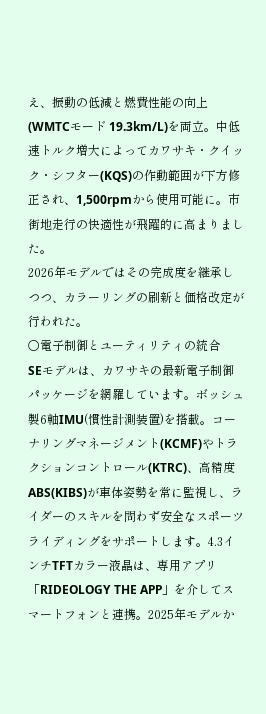え、振動の低減と燃費性能の向上(WMTCモード 19.3km/L)を両立。中低速トルク増大によってカワサキ・クイック・シフター(KQS)の作動範囲が下方修正され、1,500rpmから使用可能に。市街地走行の快適性が飛躍的に高まりました。
2026年モデルではその完成度を継承しつつ、カラーリングの刷新と価格改定が行われた。
〇電子制御とユーティリティの統合
SEモデルは、カワサキの最新電子制御パッケージを網羅しています。ボッシュ製6軸IMU(慣性計測装置)を搭載。コーナリングマネージメント(KCMF)やトラクションコントロール(KTRC)、高精度ABS(KIBS)が車体姿勢を常に監視し、ライダーのスキルを問わず安全なスポーツライディングをサポートします。4.3インチTFTカラー液晶は、専用アプリ「RIDEOLOGY THE APP」を介してスマートフォンと連携。2025年モデルか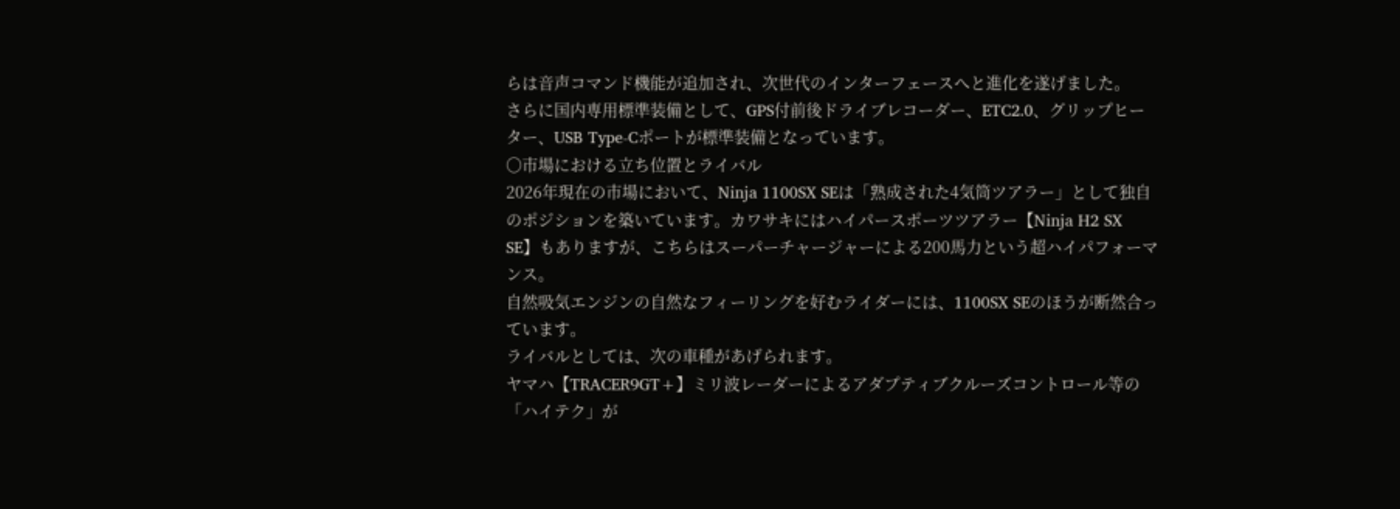らは音声コマンド機能が追加され、次世代のインターフェースへと進化を遂げました。
さらに国内専用標準装備として、GPS付前後ドライブレコーダー、ETC2.0、グリップヒーター、USB Type-Cポートが標準装備となっています。
〇市場における立ち位置とライバル
2026年現在の市場において、Ninja 1100SX SEは「熟成された4気筒ツアラー」として独自のポジションを築いています。カワサキにはハイパースポーツツアラー【Ninja H2 SX SE】もありますが、こちらはスーパーチャージャーによる200馬力という超ハイパフォーマンス。
自然吸気エンジンの自然なフィーリングを好むライダーには、1100SX SEのほうが断然合っています。
ライバルとしては、次の車種があげられます。
ヤマハ【TRACER9GT+】ミリ波レーダーによるアダプティブクルーズコントロール等の「ハイテク」が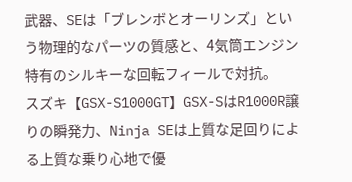武器、SEは「ブレンボとオーリンズ」という物理的なパーツの質感と、4気筒エンジン特有のシルキーな回転フィールで対抗。
スズキ【GSX-S1000GT】GSX-SはR1000R譲りの瞬発力、Ninja SEは上質な足回りによる上質な乗り心地で優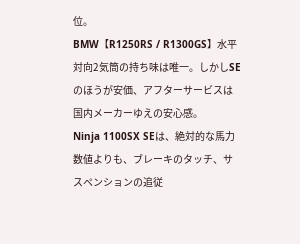位。
BMW【R1250RS / R1300GS】水平対向2気筒の持ち味は唯一。しかしSEのほうが安価、アフターサービスは国内メーカーゆえの安心感。
Ninja 1100SX SEは、絶対的な馬力数値よりも、ブレーキのタッチ、サスペンションの追従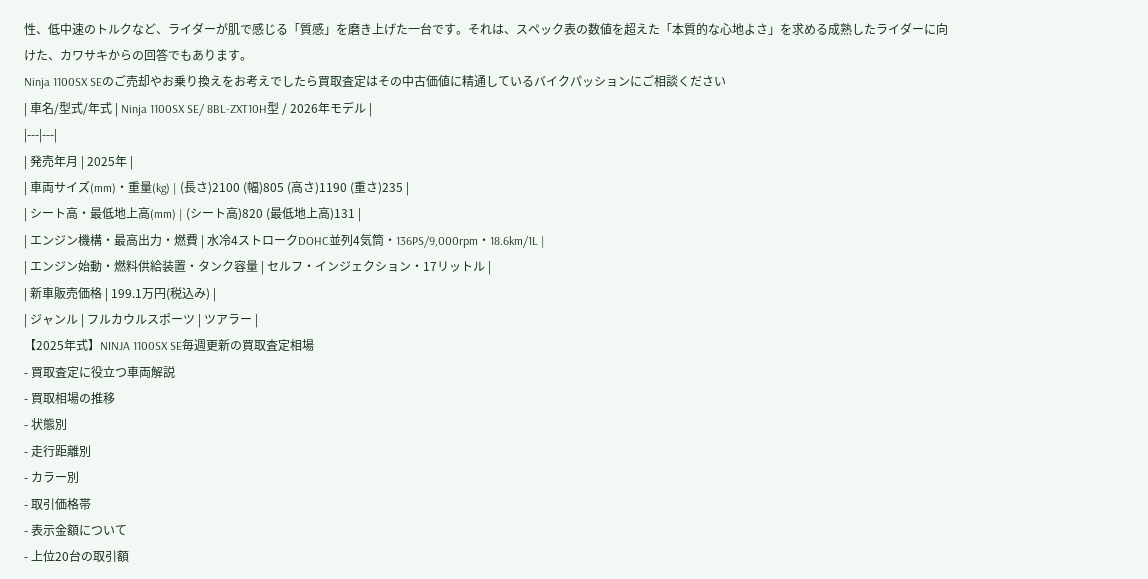性、低中速のトルクなど、ライダーが肌で感じる「質感」を磨き上げた一台です。それは、スペック表の数値を超えた「本質的な心地よさ」を求める成熟したライダーに向けた、カワサキからの回答でもあります。
Ninja 1100SX SEのご売却やお乗り換えをお考えでしたら買取査定はその中古価値に精通しているバイクパッションにご相談ください
| 車名/型式/年式 | Ninja 1100SX SE/ 8BL-ZXT10H型 / 2026年モデル |
|---|---|
| 発売年月 | 2025年 |
| 車両サイズ(mm)・重量(kg) | (長さ)2100 (幅)805 (高さ)1190 (重さ)235 |
| シート高・最低地上高(mm) | (シート高)820 (最低地上高)131 |
| エンジン機構・最高出力・燃費 | 水冷4ストロークDOHC並列4気筒・136PS/9,000rpm・18.6km/1L |
| エンジン始動・燃料供給装置・タンク容量 | セルフ・インジェクション・17リットル |
| 新車販売価格 | 199.1万円(税込み) |
| ジャンル | フルカウルスポーツ | ツアラー |
【2025年式】NINJA 1100SX SE毎週更新の買取査定相場
- 買取査定に役立つ車両解説
- 買取相場の推移
- 状態別
- 走行距離別
- カラー別
- 取引価格帯
- 表示金額について
- 上位20台の取引額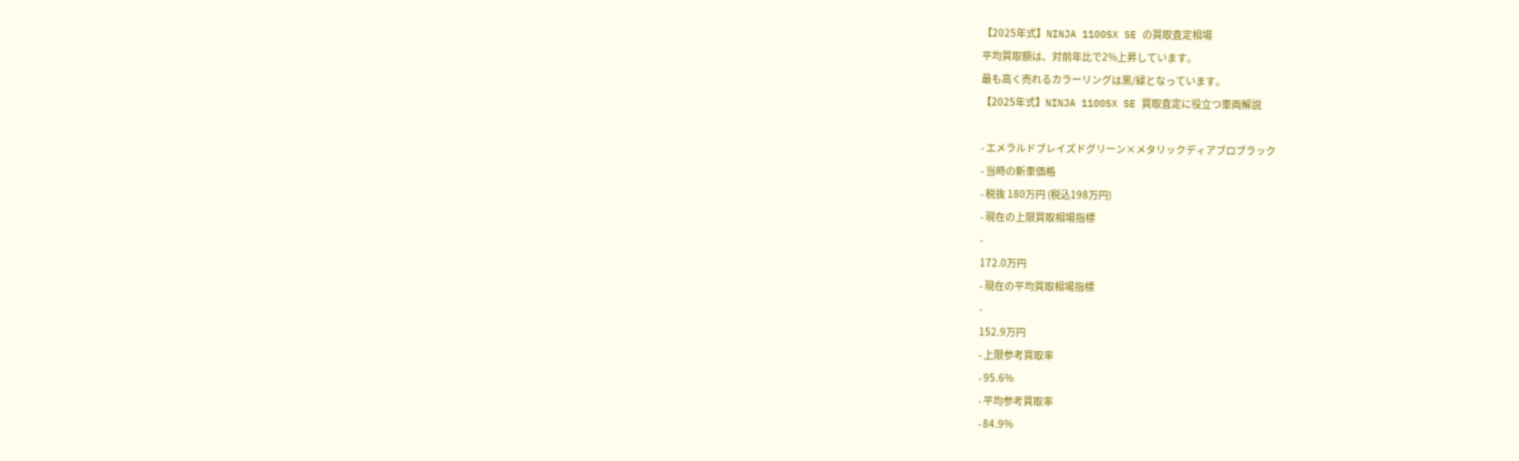【2025年式】NINJA 1100SX SE の買取査定相場
平均買取額は、対前年比で2%上昇しています。
最も高く売れるカラーリングは黒/緑となっています。
【2025年式】NINJA 1100SX SE 買取査定に役立つ車両解説

- エメラルドブレイズドグリーン×メタリックディアブロブラック
- 当時の新車価格
- 税抜 180万円 (税込198万円)
- 現在の上限買取相場指標
-
172.0万円
- 現在の平均買取相場指標
-
152.9万円
- 上限参考買取率
- 95.6%
- 平均参考買取率
- 84.9%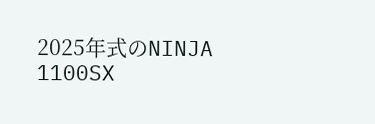2025年式のNINJA 1100SX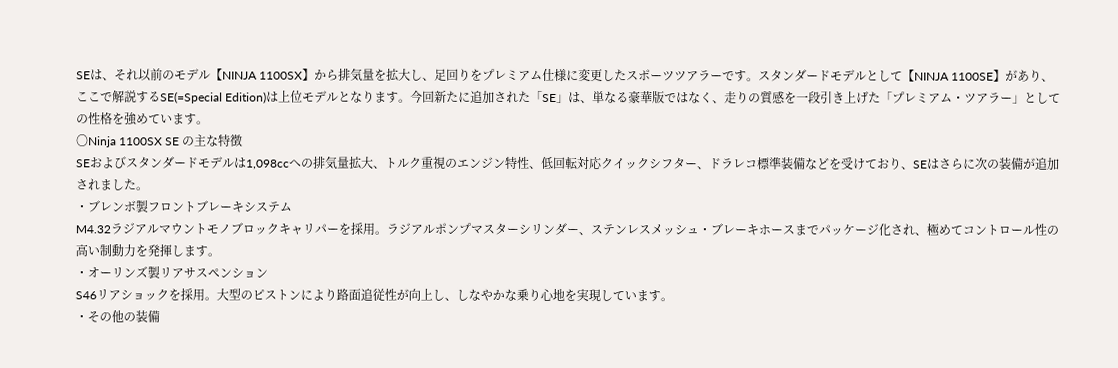SEは、それ以前のモデル【NINJA 1100SX】から排気量を拡大し、足回りをプレミアム仕様に変更したスポーツツアラーです。スタンダードモデルとして【NINJA 1100SE】があり、ここで解説するSE(=Special Edition)は上位モデルとなります。今回新たに追加された「SE」は、単なる豪華版ではなく、走りの質感を一段引き上げた「プレミアム・ツアラー」としての性格を強めています。
〇Ninja 1100SX SE の主な特徴
SEおよびスタンダードモデルは1,098ccへの排気量拡大、トルク重視のエンジン特性、低回転対応クイックシフター、ドラレコ標準装備などを受けており、SEはさらに次の装備が追加されました。
・ブレンボ製フロントブレーキシステム
M4.32ラジアルマウントモノブロックキャリパーを採用。ラジアルポンプマスターシリンダー、ステンレスメッシュ・ブレーキホースまでパッケージ化され、極めてコントロール性の高い制動力を発揮します。
・オーリンズ製リアサスペンション
S46リアショックを採用。大型のピストンにより路面追従性が向上し、しなやかな乗り心地を実現しています。
・その他の装備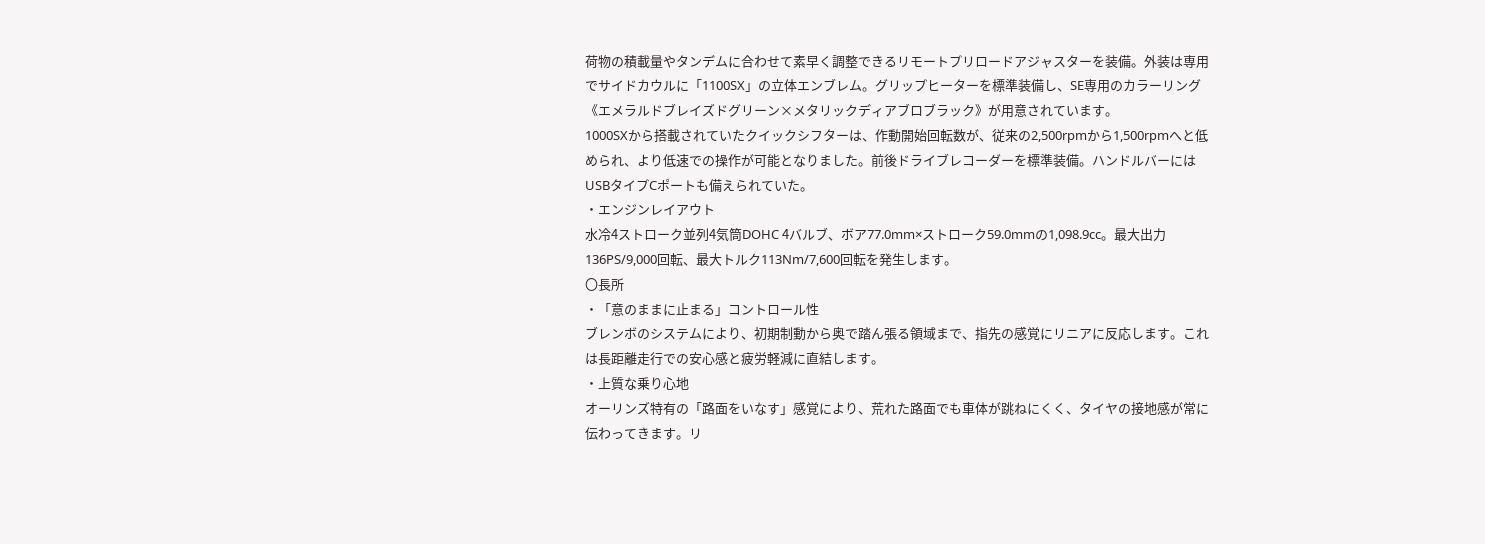荷物の積載量やタンデムに合わせて素早く調整できるリモートプリロードアジャスターを装備。外装は専用でサイドカウルに「1100SX」の立体エンブレム。グリップヒーターを標準装備し、SE専用のカラーリング《エメラルドブレイズドグリーン×メタリックディアブロブラック》が用意されています。
1000SXから搭載されていたクイックシフターは、作動開始回転数が、従来の2,500rpmから1,500rpmへと低められ、より低速での操作が可能となりました。前後ドライブレコーダーを標準装備。ハンドルバーにはUSBタイプCポートも備えられていた。
・エンジンレイアウト
水冷4ストローク並列4気筒DOHC 4バルブ、ボア77.0mm×ストローク59.0mmの1,098.9cc。最大出力136PS/9,000回転、最大トルク113Nm/7,600回転を発生します。
〇長所
・「意のままに止まる」コントロール性
ブレンボのシステムにより、初期制動から奥で踏ん張る領域まで、指先の感覚にリニアに反応します。これは長距離走行での安心感と疲労軽減に直結します。
・上質な乗り心地
オーリンズ特有の「路面をいなす」感覚により、荒れた路面でも車体が跳ねにくく、タイヤの接地感が常に伝わってきます。リ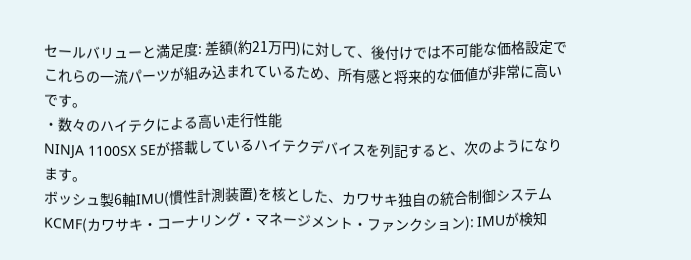セールバリューと満足度: 差額(約21万円)に対して、後付けでは不可能な価格設定でこれらの一流パーツが組み込まれているため、所有感と将来的な価値が非常に高いです。
・数々のハイテクによる高い走行性能
NINJA 1100SX SEが搭載しているハイテクデバイスを列記すると、次のようになります。
ボッシュ製6軸IMU(慣性計測装置)を核とした、カワサキ独自の統合制御システム
KCMF(カワサキ・コーナリング・マネージメント・ファンクション): IMUが検知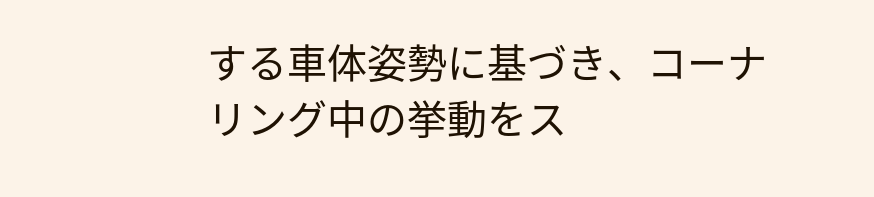する車体姿勢に基づき、コーナリング中の挙動をス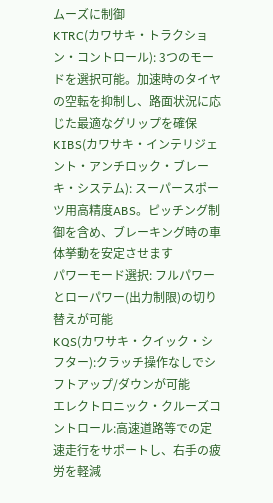ムーズに制御
KTRC(カワサキ・トラクション・コントロール): 3つのモードを選択可能。加速時のタイヤの空転を抑制し、路面状況に応じた最適なグリップを確保
KIBS(カワサキ・インテリジェント・アンチロック・ブレーキ・システム): スーパースポーツ用高精度ABS。ピッチング制御を含め、ブレーキング時の車体挙動を安定させます
パワーモード選択: フルパワーとローパワー(出力制限)の切り替えが可能
KQS(カワサキ・クイック・シフター):クラッチ操作なしでシフトアップ/ダウンが可能
エレクトロニック・クルーズコントロール:高速道路等での定速走行をサポートし、右手の疲労を軽減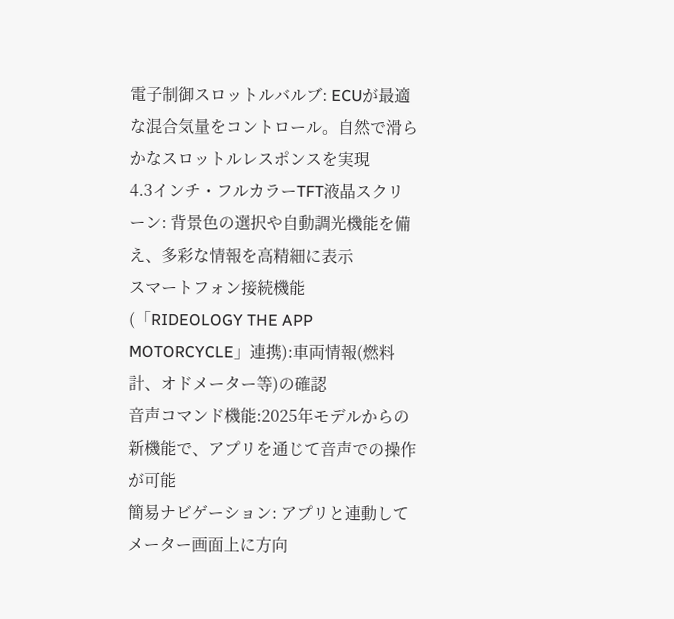電子制御スロットルバルブ: ECUが最適な混合気量をコントロール。自然で滑らかなスロットルレスポンスを実現
4.3インチ・フルカラーTFT液晶スクリーン: 背景色の選択や自動調光機能を備え、多彩な情報を高精細に表示
スマートフォン接続機能(「RIDEOLOGY THE APP MOTORCYCLE」連携):車両情報(燃料計、オドメーター等)の確認
音声コマンド機能:2025年モデルからの新機能で、アプリを通じて音声での操作が可能
簡易ナビゲーション: アプリと連動してメーター画面上に方向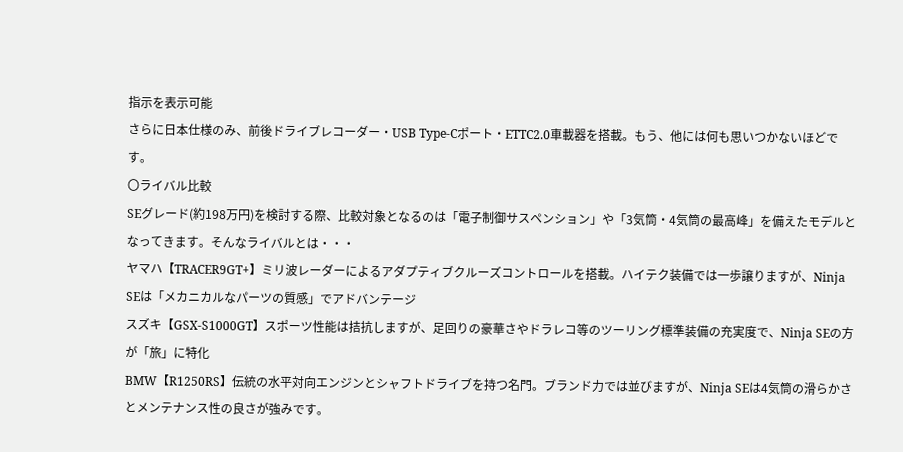指示を表示可能
さらに日本仕様のみ、前後ドライブレコーダー・USB Type-Cポート・ETTC2.0車載器を搭載。もう、他には何も思いつかないほどです。
〇ライバル比較
SEグレード(約198万円)を検討する際、比較対象となるのは「電子制御サスペンション」や「3気筒・4気筒の最高峰」を備えたモデルとなってきます。そんなライバルとは・・・
ヤマハ【TRACER9GT+】ミリ波レーダーによるアダプティブクルーズコントロールを搭載。ハイテク装備では一歩譲りますが、Ninja SEは「メカニカルなパーツの質感」でアドバンテージ
スズキ【GSX-S1000GT】スポーツ性能は拮抗しますが、足回りの豪華さやドラレコ等のツーリング標準装備の充実度で、Ninja SEの方が「旅」に特化
BMW【R1250RS】伝統の水平対向エンジンとシャフトドライブを持つ名門。ブランド力では並びますが、Ninja SEは4気筒の滑らかさとメンテナンス性の良さが強みです。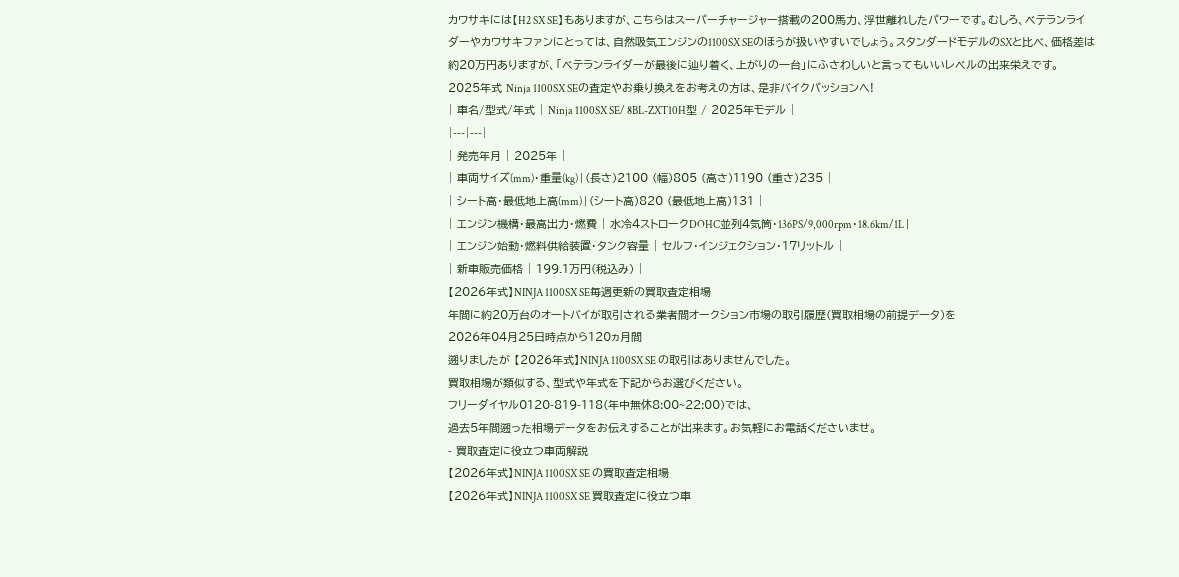カワサキには【H2 SX SE】もありますが、こちらはスーパーチャージャー搭載の200馬力、浮世離れしたパワーです。むしろ、ベテランライダーやカワサキファンにとっては、自然吸気エンジンの1100SX SEのほうが扱いやすいでしょう。スタンダードモデルのSXと比べ、価格差は約20万円ありますが、「ベテランライダーが最後に辿り着く、上がりの一台」にふさわしいと言ってもいいレベルの出来栄えです。
2025年式 Ninja 1100SX SEの査定やお乗り換えをお考えの方は、是非バイクパッションへ!
| 車名/型式/年式 | Ninja 1100SX SE/ 8BL-ZXT10H型 / 2025年モデル |
|---|---|
| 発売年月 | 2025年 |
| 車両サイズ(mm)・重量(kg) | (長さ)2100 (幅)805 (高さ)1190 (重さ)235 |
| シート高・最低地上高(mm) | (シート高)820 (最低地上高)131 |
| エンジン機構・最高出力・燃費 | 水冷4ストロークDOHC並列4気筒・136PS/9,000rpm・18.6km/1L |
| エンジン始動・燃料供給装置・タンク容量 | セルフ・インジェクション・17リットル |
| 新車販売価格 | 199.1万円(税込み) |
【2026年式】NINJA 1100SX SE毎週更新の買取査定相場
年間に約20万台のオートバイが取引される業者間オークション市場の取引履歴(買取相場の前提データ)を
2026年04月25日時点から120ヵ月間
遡りましたが 【2026年式】NINJA 1100SX SE の取引はありませんでした。
買取相場が類似する、型式や年式を下記からお選びください。
フリーダイヤル0120-819-118(年中無休8:00~22:00)では、
過去5年間遡った相場データをお伝えすることが出来ます。お気軽にお電話くださいませ。
- 買取査定に役立つ車両解説
【2026年式】NINJA 1100SX SE の買取査定相場
【2026年式】NINJA 1100SX SE 買取査定に役立つ車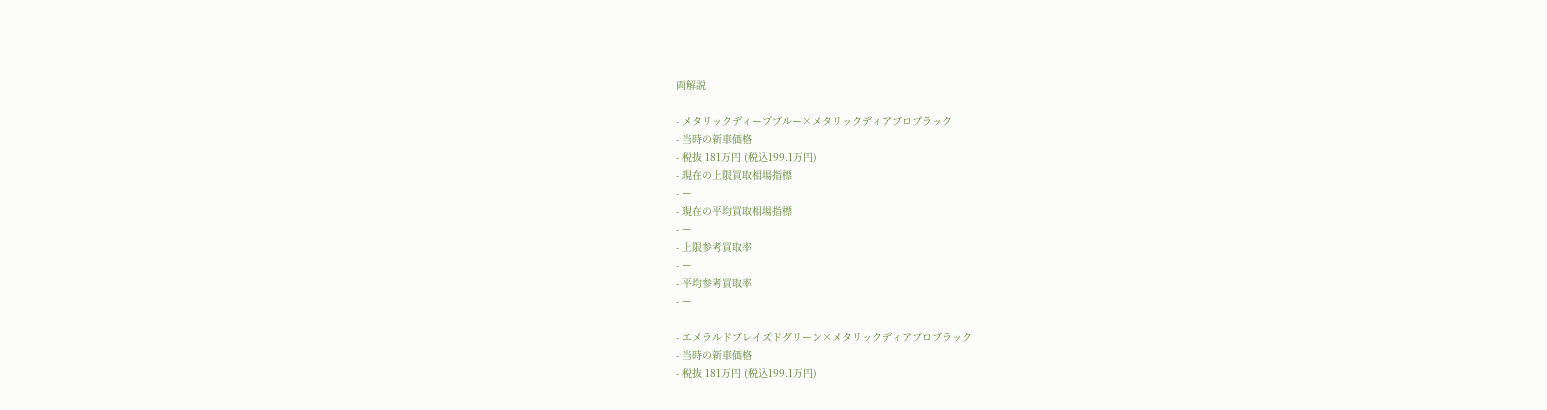両解説

- メタリックディープブルー×メタリックディアブロブラック
- 当時の新車価格
- 税抜 181万円 (税込199.1万円)
- 現在の上限買取相場指標
- ー
- 現在の平均買取相場指標
- ー
- 上限参考買取率
- ー
- 平均参考買取率
- ー

- エメラルドブレイズドグリーン×メタリックディアブロブラック
- 当時の新車価格
- 税抜 181万円 (税込199.1万円)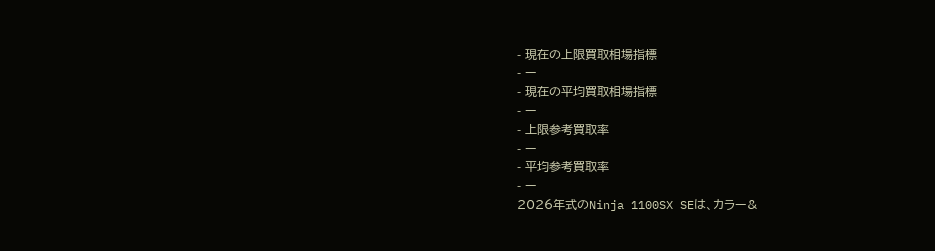- 現在の上限買取相場指標
- ー
- 現在の平均買取相場指標
- ー
- 上限参考買取率
- ー
- 平均参考買取率
- ー
2026年式のNinja 1100SX SEは、カラー&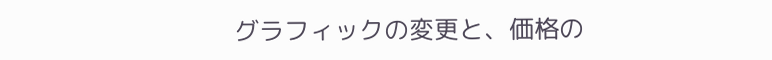グラフィックの変更と、価格の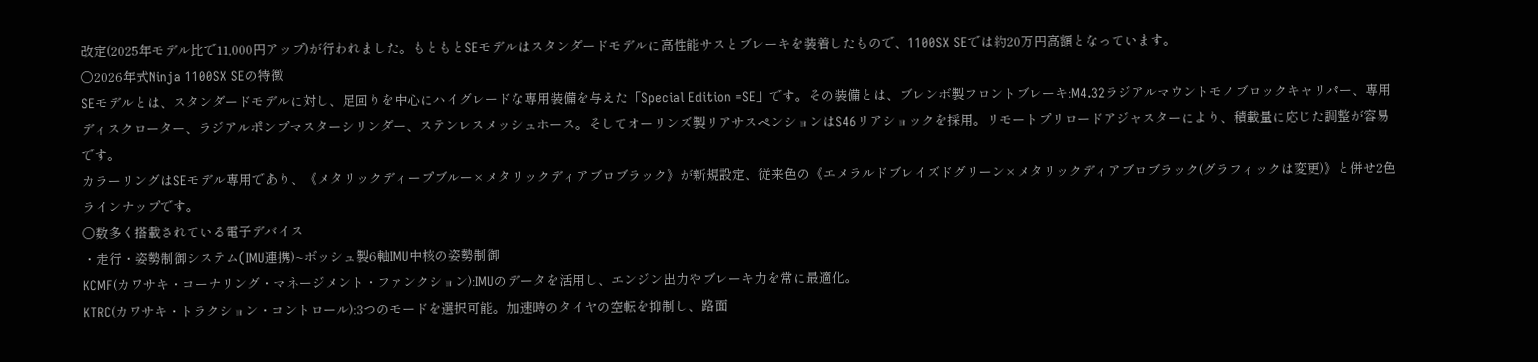改定(2025年モデル比で11,000円アップ)が行われました。もともとSEモデルはスタンダードモデルに高性能サスとブレーキを装着したもので、1100SX SEでは約20万円高額となっています。
〇2026年式Ninja 1100SX SEの特徴
SEモデルとは、スタンダードモデルに対し、足回りを中心にハイグレードな専用装備を与えた「Special Edition =SE」です。その装備とは、ブレンボ製フロントブレーキ:M4.32ラジアルマウントモノブロックキャリパー、専用ディスクローター、ラジアルポンプマスターシリンダー、ステンレスメッシュホース。そしてオーリンズ製リアサスペンションはS46リアショックを採用。リモートプリロードアジャスターにより、積載量に応じた調整が容易です。
カラーリングはSEモデル専用であり、《メタリックディープブルー×メタリックディアブロブラック》が新規設定、従来色の《エメラルドブレイズドグリーン×メタリックディアブロブラック(グラフィックは変更)》と併せ2色ラインナップです。
〇数多く搭載されている電子デバイス
・走行・姿勢制御システム(IMU連携)~ボッシュ製6軸IMU中核の姿勢制御
KCMF(カワサキ・コーナリング・マネージメント・ファンクション):IMUのデータを活用し、エンジン出力やブレーキ力を常に最適化。
KTRC(カワサキ・トラクション・コントロール):3つのモードを選択可能。加速時のタイヤの空転を抑制し、路面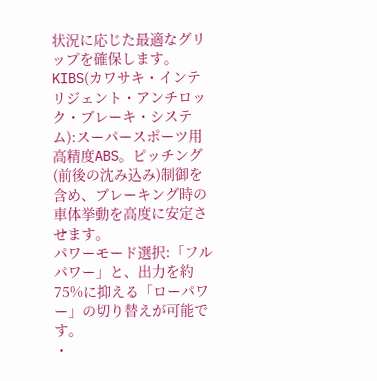状況に応じた最適なグリップを確保します。
KIBS(カワサキ・インテリジェント・アンチロック・ブレーキ・システム):スーパースポーツ用高精度ABS。ピッチング(前後の沈み込み)制御を含め、ブレーキング時の車体挙動を高度に安定させます。
パワーモード選択:「フルパワー」と、出力を約75%に抑える「ローパワー」の切り替えが可能です。
・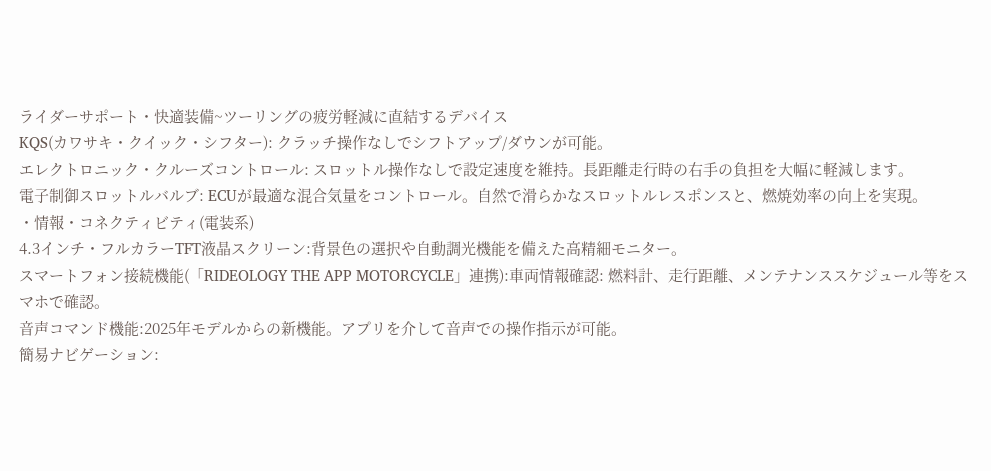ライダーサポート・快適装備~ツーリングの疲労軽減に直結するデバイス
KQS(カワサキ・クイック・シフター): クラッチ操作なしでシフトアップ/ダウンが可能。
エレクトロニック・クルーズコントロール: スロットル操作なしで設定速度を維持。長距離走行時の右手の負担を大幅に軽減します。
電子制御スロットルバルブ: ECUが最適な混合気量をコントロール。自然で滑らかなスロットルレスポンスと、燃焼効率の向上を実現。
・情報・コネクティビティ(電装系)
4.3インチ・フルカラーTFT液晶スクリーン:背景色の選択や自動調光機能を備えた高精細モニター。
スマートフォン接続機能(「RIDEOLOGY THE APP MOTORCYCLE」連携):車両情報確認: 燃料計、走行距離、メンテナンススケジュール等をスマホで確認。
音声コマンド機能:2025年モデルからの新機能。アプリを介して音声での操作指示が可能。
簡易ナビゲーション: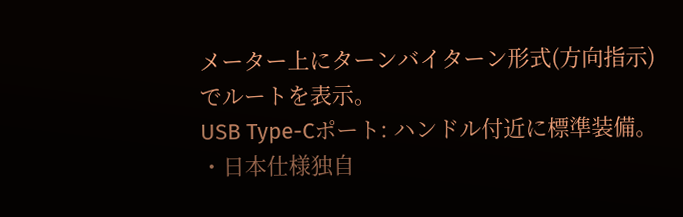メーター上にターンバイターン形式(方向指示)でルートを表示。
USB Type-Cポート: ハンドル付近に標準装備。
・日本仕様独自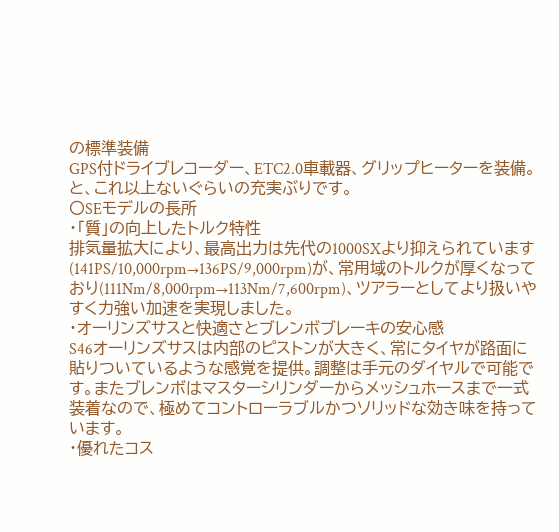の標準装備
GPS付ドライブレコーダー、ETC2.0車載器、グリップヒーターを装備。
と、これ以上ないぐらいの充実ぶりです。
〇SEモデルの長所
・「質」の向上したトルク特性
排気量拡大により、最高出力は先代の1000SXより抑えられています(141PS/10,000rpm→136PS/9,000rpm)が、常用域のトルクが厚くなっており(111Nm/8,000rpm→113Nm/7,600rpm)、ツアラーとしてより扱いやすく力強い加速を実現しました。
・オーリンズサスと快適さとブレンボブレーキの安心感
S46オーリンズサスは内部のピストンが大きく、常にタイヤが路面に貼りついているような感覚を提供。調整は手元のダイヤルで可能です。またブレンボはマスターシリンダーからメッシュホースまで一式装着なので、極めてコントローラブルかつソリッドな効き味を持っています。
・優れたコス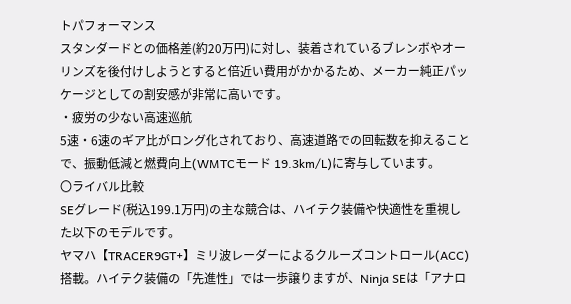トパフォーマンス
スタンダードとの価格差(約20万円)に対し、装着されているブレンボやオーリンズを後付けしようとすると倍近い費用がかかるため、メーカー純正パッケージとしての割安感が非常に高いです。
・疲労の少ない高速巡航
5速・6速のギア比がロング化されており、高速道路での回転数を抑えることで、振動低減と燃費向上(WMTCモード 19.3km/L)に寄与しています。
〇ライバル比較
SEグレード(税込199.1万円)の主な競合は、ハイテク装備や快適性を重視した以下のモデルです。
ヤマハ【TRACER9GT+】ミリ波レーダーによるクルーズコントロール(ACC)搭載。ハイテク装備の「先進性」では一歩譲りますが、Ninja SEは「アナロ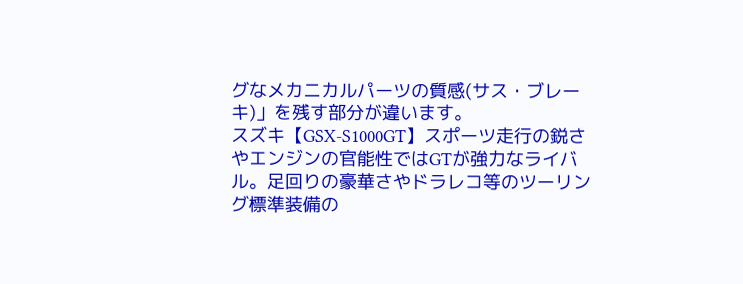グなメカニカルパーツの質感(サス・ブレーキ)」を残す部分が違います。
スズキ【GSX-S1000GT】スポーツ走行の鋭さやエンジンの官能性ではGTが強力なライバル。足回りの豪華さやドラレコ等のツーリング標準装備の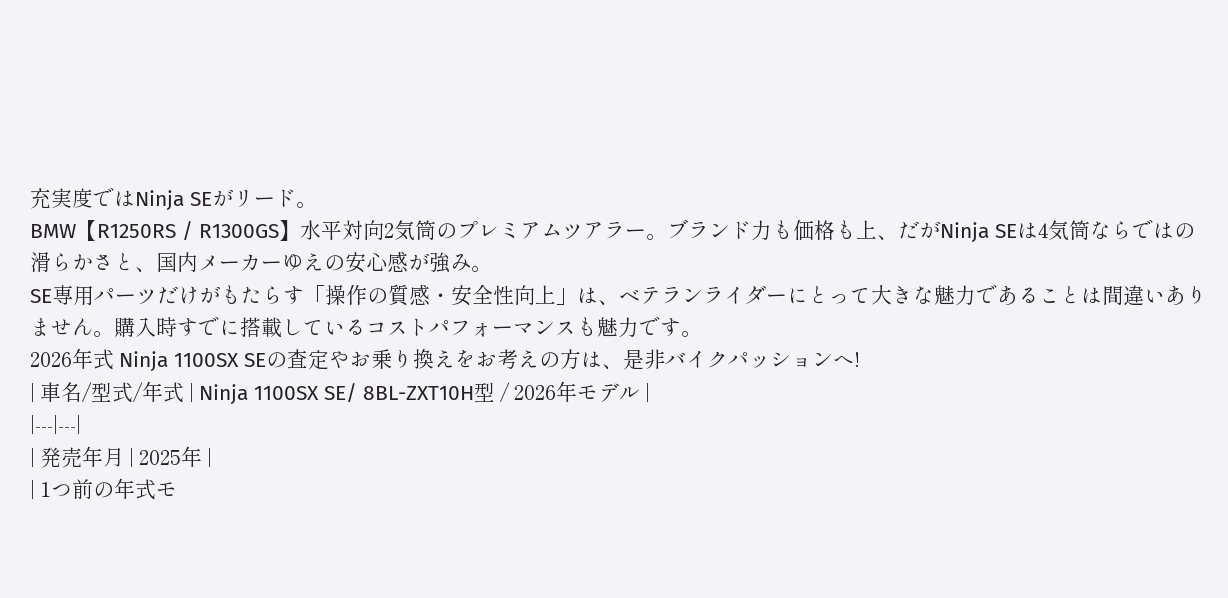充実度ではNinja SEがリード。
BMW【R1250RS / R1300GS】水平対向2気筒のプレミアムツアラー。ブランド力も価格も上、だがNinja SEは4気筒ならではの滑らかさと、国内メーカーゆえの安心感が強み。
SE専用パーツだけがもたらす「操作の質感・安全性向上」は、ベテランライダーにとって大きな魅力であることは間違いありません。購入時すでに搭載しているコストパフォーマンスも魅力です。
2026年式 Ninja 1100SX SEの査定やお乗り換えをお考えの方は、是非バイクパッションへ!
| 車名/型式/年式 | Ninja 1100SX SE/ 8BL-ZXT10H型 / 2026年モデル |
|---|---|
| 発売年月 | 2025年 |
| 1つ前の年式モ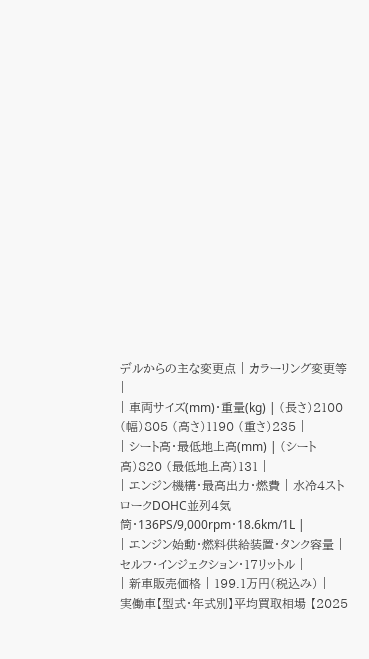デルからの主な変更点 | カラーリング変更等 |
| 車両サイズ(mm)・重量(kg) | (長さ)2100 (幅)805 (高さ)1190 (重さ)235 |
| シート高・最低地上高(mm) | (シート高)820 (最低地上高)131 |
| エンジン機構・最高出力・燃費 | 水冷4ストロークDOHC並列4気筒・136PS/9,000rpm・18.6km/1L |
| エンジン始動・燃料供給装置・タンク容量 | セルフ・インジェクション・17リットル |
| 新車販売価格 | 199.1万円(税込み) |
実働車【型式・年式別】平均買取相場 【2025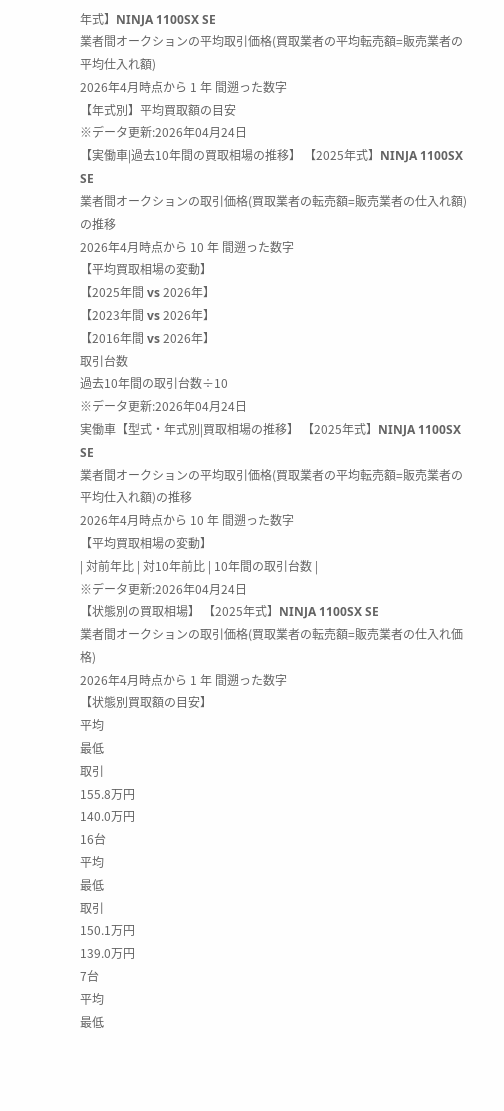年式】NINJA 1100SX SE
業者間オークションの平均取引価格(買取業者の平均転売額=販売業者の平均仕入れ額)
2026年4月時点から 1 年 間遡った数字
【年式別】平均買取額の目安
※データ更新:2026年04月24日
【実働車|過去10年間の買取相場の推移】 【2025年式】NINJA 1100SX SE
業者間オークションの取引価格(買取業者の転売額=販売業者の仕入れ額)の推移
2026年4月時点から 10 年 間遡った数字
【平均買取相場の変動】
【2025年間 vs 2026年】
【2023年間 vs 2026年】
【2016年間 vs 2026年】
取引台数
過去10年間の取引台数÷10
※データ更新:2026年04月24日
実働車【型式・年式別|買取相場の推移】 【2025年式】NINJA 1100SX SE
業者間オークションの平均取引価格(買取業者の平均転売額=販売業者の平均仕入れ額)の推移
2026年4月時点から 10 年 間遡った数字
【平均買取相場の変動】
| 対前年比 | 対10年前比 | 10年間の取引台数 |
※データ更新:2026年04月24日
【状態別の買取相場】 【2025年式】NINJA 1100SX SE
業者間オークションの取引価格(買取業者の転売額=販売業者の仕入れ価格)
2026年4月時点から 1 年 間遡った数字
【状態別買取額の目安】
平均
最低
取引
155.8万円
140.0万円
16台
平均
最低
取引
150.1万円
139.0万円
7台
平均
最低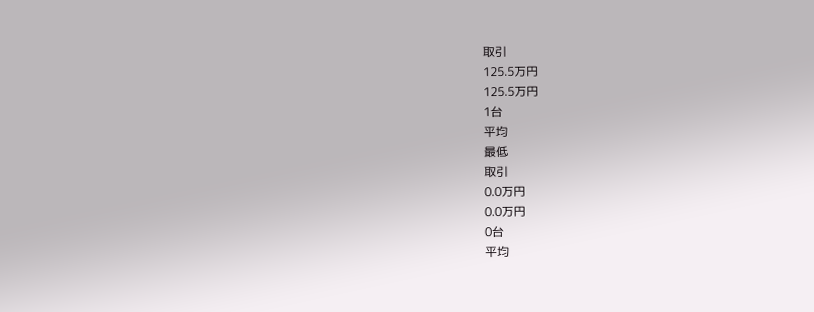取引
125.5万円
125.5万円
1台
平均
最低
取引
0.0万円
0.0万円
0台
平均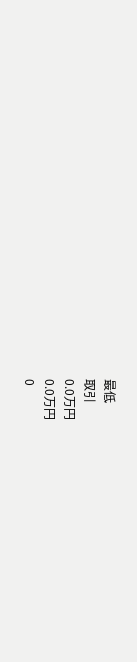最低
取引
0.0万円
0.0万円
0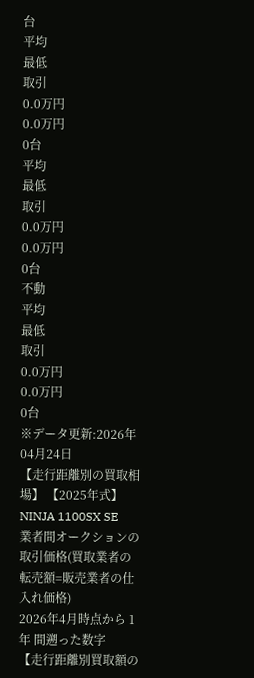台
平均
最低
取引
0.0万円
0.0万円
0台
平均
最低
取引
0.0万円
0.0万円
0台
不動
平均
最低
取引
0.0万円
0.0万円
0台
※データ更新:2026年04月24日
【走行距離別の買取相場】 【2025年式】NINJA 1100SX SE
業者間オークションの取引価格(買取業者の転売額=販売業者の仕入れ価格)
2026年4月時点から 1 年 間遡った数字
【走行距離別買取額の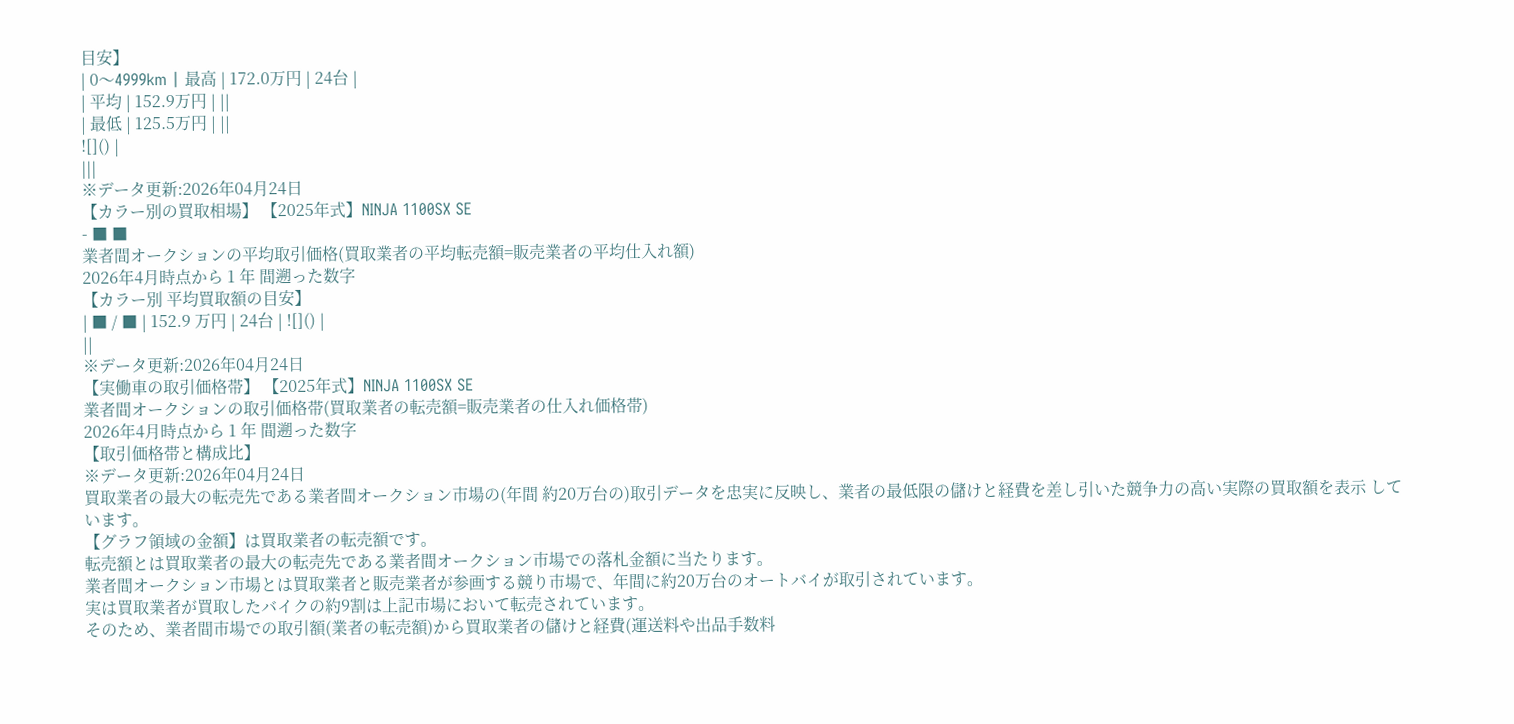目安】
| 0〜4999km | 最高 | 172.0万円 | 24台 |
| 平均 | 152.9万円 | ||
| 最低 | 125.5万円 | ||
![]() |
|||
※データ更新:2026年04月24日
【カラー別の買取相場】 【2025年式】NINJA 1100SX SE
- ■ ■
業者間オークションの平均取引価格(買取業者の平均転売額=販売業者の平均仕入れ額)
2026年4月時点から 1 年 間遡った数字
【カラー別 平均買取額の目安】
| ■ / ■ | 152.9 万円 | 24台 | ![]() |
||
※データ更新:2026年04月24日
【実働車の取引価格帯】 【2025年式】NINJA 1100SX SE
業者間オークションの取引価格帯(買取業者の転売額=販売業者の仕入れ価格帯)
2026年4月時点から 1 年 間遡った数字
【取引価格帯と構成比】
※データ更新:2026年04月24日
買取業者の最大の転売先である業者間オークション市場の(年間 約20万台の)取引データを忠実に反映し、業者の最低限の儲けと経費を差し引いた競争力の高い実際の買取額を表示 しています。
【グラフ領域の金額】は買取業者の転売額です。
転売額とは買取業者の最大の転売先である業者間オークション市場での落札金額に当たります。
業者間オークション市場とは買取業者と販売業者が参画する競り市場で、年間に約20万台のオートバイが取引されています。
実は買取業者が買取したバイクの約9割は上記市場において転売されています。
そのため、業者間市場での取引額(業者の転売額)から買取業者の儲けと経費(運送料や出品手数料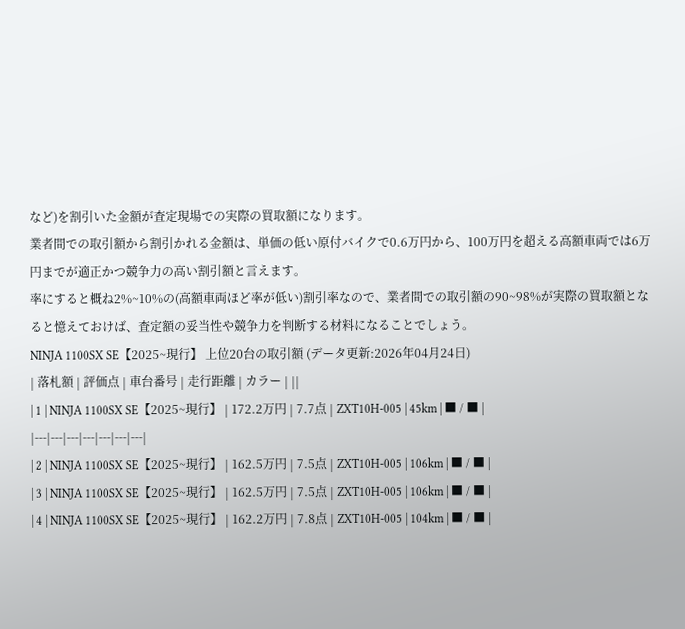など)を割引いた金額が査定現場での実際の買取額になります。
業者間での取引額から割引かれる金額は、単価の低い原付バイクで0.6万円から、100万円を超える高額車両では6万円までが適正かつ競争力の高い割引額と言えます。
率にすると概ね2%~10%の(高額車両ほど率が低い)割引率なので、業者間での取引額の90~98%が実際の買取額となると憶えておけば、査定額の妥当性や競争力を判断する材料になることでしょう。
NINJA 1100SX SE【2025~現行】 上位20台の取引額 (データ更新:2026年04月24日)
| 落札額 | 評価点 | 車台番号 | 走行距離 | カラー | ||
| 1 | NINJA 1100SX SE【2025~現行】 | 172.2万円 | 7.7点 | ZXT10H-005 | 45km | ■ / ■ |
|---|---|---|---|---|---|---|
| 2 | NINJA 1100SX SE【2025~現行】 | 162.5万円 | 7.5点 | ZXT10H-005 | 106km | ■ / ■ |
| 3 | NINJA 1100SX SE【2025~現行】 | 162.5万円 | 7.5点 | ZXT10H-005 | 106km | ■ / ■ |
| 4 | NINJA 1100SX SE【2025~現行】 | 162.2万円 | 7.8点 | ZXT10H-005 | 104km | ■ / ■ |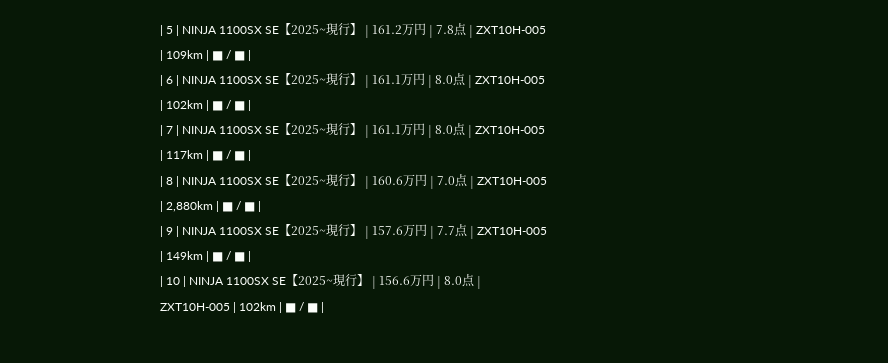| 5 | NINJA 1100SX SE【2025~現行】 | 161.2万円 | 7.8点 | ZXT10H-005 | 109km | ■ / ■ |
| 6 | NINJA 1100SX SE【2025~現行】 | 161.1万円 | 8.0点 | ZXT10H-005 | 102km | ■ / ■ |
| 7 | NINJA 1100SX SE【2025~現行】 | 161.1万円 | 8.0点 | ZXT10H-005 | 117km | ■ / ■ |
| 8 | NINJA 1100SX SE【2025~現行】 | 160.6万円 | 7.0点 | ZXT10H-005 | 2,880km | ■ / ■ |
| 9 | NINJA 1100SX SE【2025~現行】 | 157.6万円 | 7.7点 | ZXT10H-005 | 149km | ■ / ■ |
| 10 | NINJA 1100SX SE【2025~現行】 | 156.6万円 | 8.0点 | ZXT10H-005 | 102km | ■ / ■ |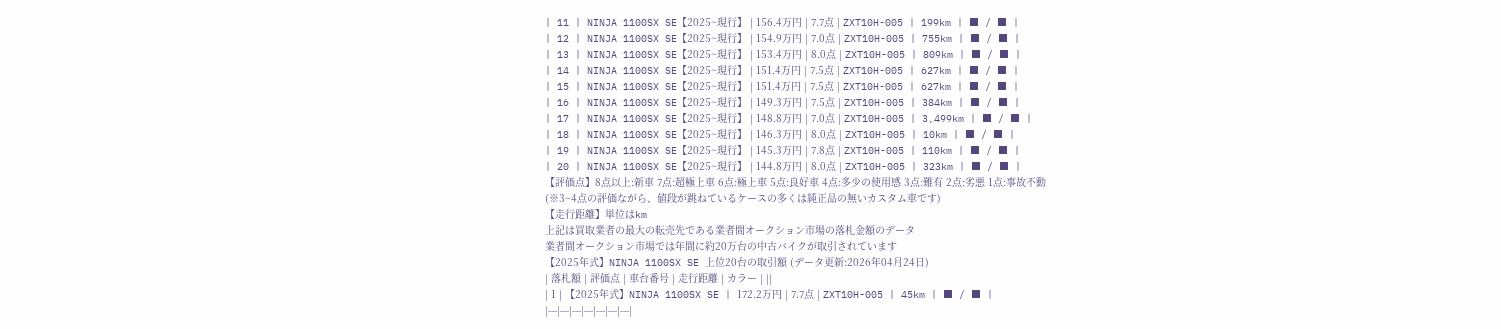| 11 | NINJA 1100SX SE【2025~現行】 | 156.4万円 | 7.7点 | ZXT10H-005 | 199km | ■ / ■ |
| 12 | NINJA 1100SX SE【2025~現行】 | 154.9万円 | 7.0点 | ZXT10H-005 | 755km | ■ / ■ |
| 13 | NINJA 1100SX SE【2025~現行】 | 153.4万円 | 8.0点 | ZXT10H-005 | 809km | ■ / ■ |
| 14 | NINJA 1100SX SE【2025~現行】 | 151.4万円 | 7.5点 | ZXT10H-005 | 627km | ■ / ■ |
| 15 | NINJA 1100SX SE【2025~現行】 | 151.4万円 | 7.5点 | ZXT10H-005 | 627km | ■ / ■ |
| 16 | NINJA 1100SX SE【2025~現行】 | 149.3万円 | 7.5点 | ZXT10H-005 | 384km | ■ / ■ |
| 17 | NINJA 1100SX SE【2025~現行】 | 148.8万円 | 7.0点 | ZXT10H-005 | 3,499km | ■ / ■ |
| 18 | NINJA 1100SX SE【2025~現行】 | 146.3万円 | 8.0点 | ZXT10H-005 | 10km | ■ / ■ |
| 19 | NINJA 1100SX SE【2025~現行】 | 145.3万円 | 7.8点 | ZXT10H-005 | 110km | ■ / ■ |
| 20 | NINJA 1100SX SE【2025~現行】 | 144.8万円 | 8.0点 | ZXT10H-005 | 323km | ■ / ■ |
【評価点】8点以上:新車 7点:超極上車 6点:極上車 5点:良好車 4点:多少の使用感 3点:難有 2点:劣悪 1点:事故不動
(※3~4点の評価ながら、値段が跳ねているケースの多くは純正品の無いカスタム車です)
【走行距離】単位はkm
上記は買取業者の最大の転売先である業者間オークション市場の落札金額のデータ
業者間オークション市場では年間に約20万台の中古バイクが取引されています
【2025年式】NINJA 1100SX SE 上位20台の取引額 (データ更新:2026年04月24日)
| 落札額 | 評価点 | 車台番号 | 走行距離 | カラー | ||
| 1 | 【2025年式】NINJA 1100SX SE | 172.2万円 | 7.7点 | ZXT10H-005 | 45km | ■ / ■ |
|---|---|---|---|---|---|---|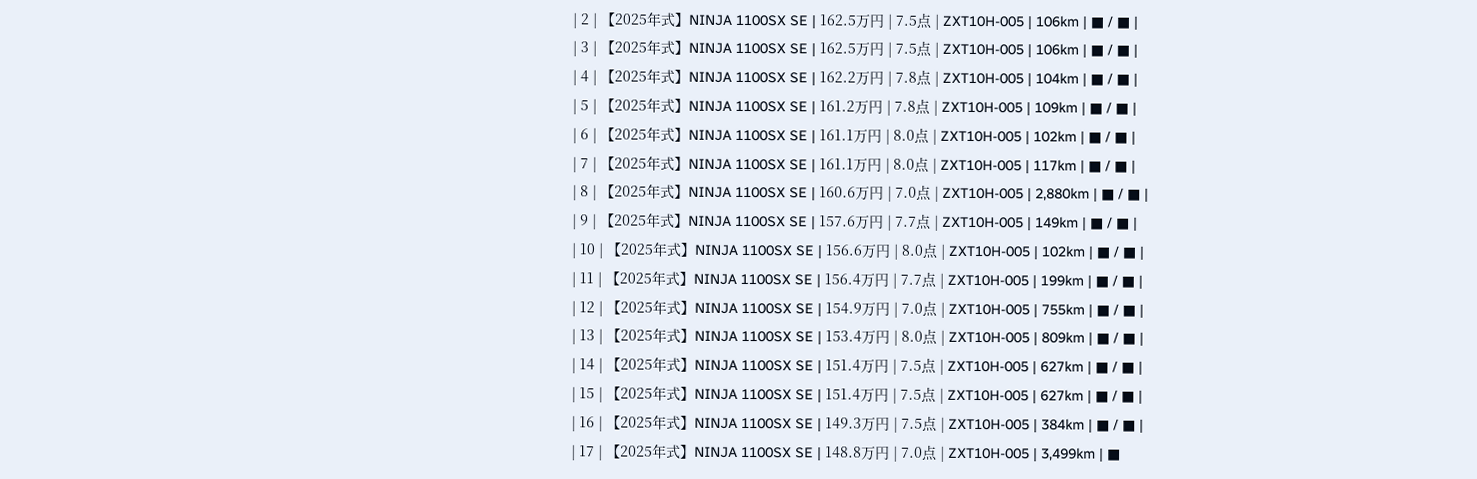| 2 | 【2025年式】NINJA 1100SX SE | 162.5万円 | 7.5点 | ZXT10H-005 | 106km | ■ / ■ |
| 3 | 【2025年式】NINJA 1100SX SE | 162.5万円 | 7.5点 | ZXT10H-005 | 106km | ■ / ■ |
| 4 | 【2025年式】NINJA 1100SX SE | 162.2万円 | 7.8点 | ZXT10H-005 | 104km | ■ / ■ |
| 5 | 【2025年式】NINJA 1100SX SE | 161.2万円 | 7.8点 | ZXT10H-005 | 109km | ■ / ■ |
| 6 | 【2025年式】NINJA 1100SX SE | 161.1万円 | 8.0点 | ZXT10H-005 | 102km | ■ / ■ |
| 7 | 【2025年式】NINJA 1100SX SE | 161.1万円 | 8.0点 | ZXT10H-005 | 117km | ■ / ■ |
| 8 | 【2025年式】NINJA 1100SX SE | 160.6万円 | 7.0点 | ZXT10H-005 | 2,880km | ■ / ■ |
| 9 | 【2025年式】NINJA 1100SX SE | 157.6万円 | 7.7点 | ZXT10H-005 | 149km | ■ / ■ |
| 10 | 【2025年式】NINJA 1100SX SE | 156.6万円 | 8.0点 | ZXT10H-005 | 102km | ■ / ■ |
| 11 | 【2025年式】NINJA 1100SX SE | 156.4万円 | 7.7点 | ZXT10H-005 | 199km | ■ / ■ |
| 12 | 【2025年式】NINJA 1100SX SE | 154.9万円 | 7.0点 | ZXT10H-005 | 755km | ■ / ■ |
| 13 | 【2025年式】NINJA 1100SX SE | 153.4万円 | 8.0点 | ZXT10H-005 | 809km | ■ / ■ |
| 14 | 【2025年式】NINJA 1100SX SE | 151.4万円 | 7.5点 | ZXT10H-005 | 627km | ■ / ■ |
| 15 | 【2025年式】NINJA 1100SX SE | 151.4万円 | 7.5点 | ZXT10H-005 | 627km | ■ / ■ |
| 16 | 【2025年式】NINJA 1100SX SE | 149.3万円 | 7.5点 | ZXT10H-005 | 384km | ■ / ■ |
| 17 | 【2025年式】NINJA 1100SX SE | 148.8万円 | 7.0点 | ZXT10H-005 | 3,499km | ■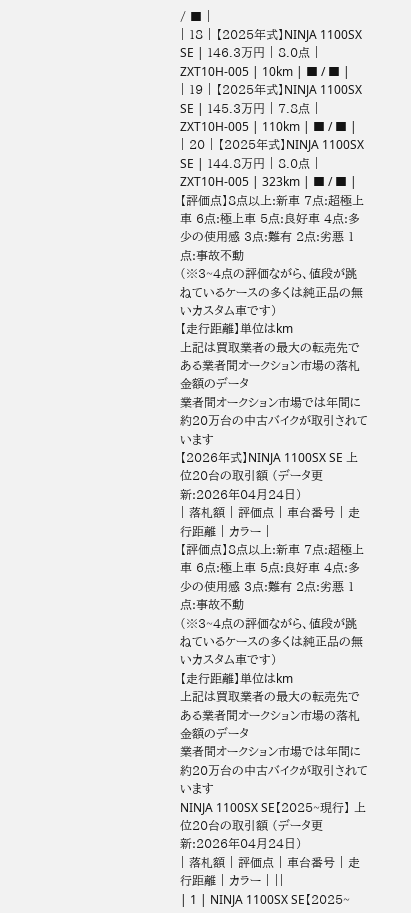/ ■ |
| 18 | 【2025年式】NINJA 1100SX SE | 146.3万円 | 8.0点 | ZXT10H-005 | 10km | ■ / ■ |
| 19 | 【2025年式】NINJA 1100SX SE | 145.3万円 | 7.8点 | ZXT10H-005 | 110km | ■ / ■ |
| 20 | 【2025年式】NINJA 1100SX SE | 144.8万円 | 8.0点 | ZXT10H-005 | 323km | ■ / ■ |
【評価点】8点以上:新車 7点:超極上車 6点:極上車 5点:良好車 4点:多少の使用感 3点:難有 2点:劣悪 1点:事故不動
(※3~4点の評価ながら、値段が跳ねているケースの多くは純正品の無いカスタム車です)
【走行距離】単位はkm
上記は買取業者の最大の転売先である業者間オークション市場の落札金額のデータ
業者間オークション市場では年間に約20万台の中古バイクが取引されています
【2026年式】NINJA 1100SX SE 上位20台の取引額 (データ更新:2026年04月24日)
| 落札額 | 評価点 | 車台番号 | 走行距離 | カラー |
【評価点】8点以上:新車 7点:超極上車 6点:極上車 5点:良好車 4点:多少の使用感 3点:難有 2点:劣悪 1点:事故不動
(※3~4点の評価ながら、値段が跳ねているケースの多くは純正品の無いカスタム車です)
【走行距離】単位はkm
上記は買取業者の最大の転売先である業者間オークション市場の落札金額のデータ
業者間オークション市場では年間に約20万台の中古バイクが取引されています
NINJA 1100SX SE【2025~現行】 上位20台の取引額 (データ更新:2026年04月24日)
| 落札額 | 評価点 | 車台番号 | 走行距離 | カラー | ||
| 1 | NINJA 1100SX SE【2025~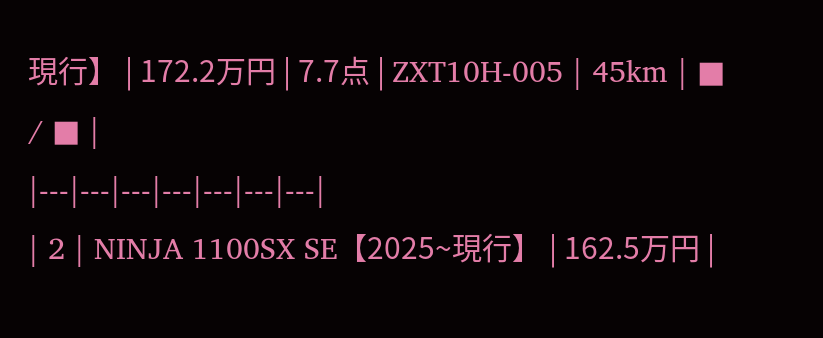現行】 | 172.2万円 | 7.7点 | ZXT10H-005 | 45km | ■ / ■ |
|---|---|---|---|---|---|---|
| 2 | NINJA 1100SX SE【2025~現行】 | 162.5万円 |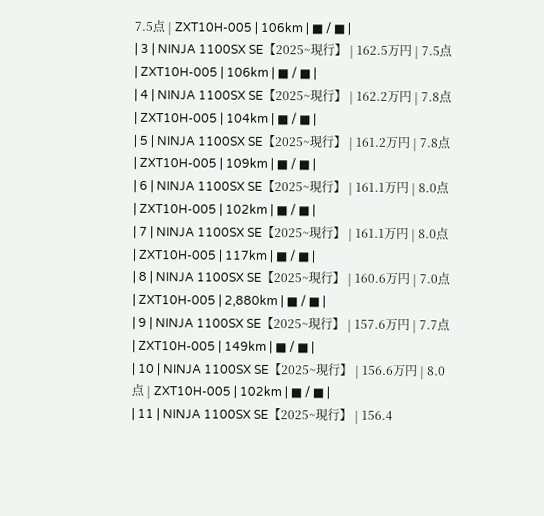7.5点 | ZXT10H-005 | 106km | ■ / ■ |
| 3 | NINJA 1100SX SE【2025~現行】 | 162.5万円 | 7.5点 | ZXT10H-005 | 106km | ■ / ■ |
| 4 | NINJA 1100SX SE【2025~現行】 | 162.2万円 | 7.8点 | ZXT10H-005 | 104km | ■ / ■ |
| 5 | NINJA 1100SX SE【2025~現行】 | 161.2万円 | 7.8点 | ZXT10H-005 | 109km | ■ / ■ |
| 6 | NINJA 1100SX SE【2025~現行】 | 161.1万円 | 8.0点 | ZXT10H-005 | 102km | ■ / ■ |
| 7 | NINJA 1100SX SE【2025~現行】 | 161.1万円 | 8.0点 | ZXT10H-005 | 117km | ■ / ■ |
| 8 | NINJA 1100SX SE【2025~現行】 | 160.6万円 | 7.0点 | ZXT10H-005 | 2,880km | ■ / ■ |
| 9 | NINJA 1100SX SE【2025~現行】 | 157.6万円 | 7.7点 | ZXT10H-005 | 149km | ■ / ■ |
| 10 | NINJA 1100SX SE【2025~現行】 | 156.6万円 | 8.0点 | ZXT10H-005 | 102km | ■ / ■ |
| 11 | NINJA 1100SX SE【2025~現行】 | 156.4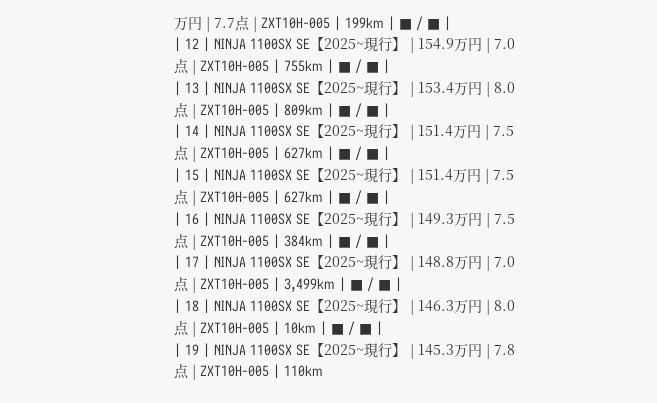万円 | 7.7点 | ZXT10H-005 | 199km | ■ / ■ |
| 12 | NINJA 1100SX SE【2025~現行】 | 154.9万円 | 7.0点 | ZXT10H-005 | 755km | ■ / ■ |
| 13 | NINJA 1100SX SE【2025~現行】 | 153.4万円 | 8.0点 | ZXT10H-005 | 809km | ■ / ■ |
| 14 | NINJA 1100SX SE【2025~現行】 | 151.4万円 | 7.5点 | ZXT10H-005 | 627km | ■ / ■ |
| 15 | NINJA 1100SX SE【2025~現行】 | 151.4万円 | 7.5点 | ZXT10H-005 | 627km | ■ / ■ |
| 16 | NINJA 1100SX SE【2025~現行】 | 149.3万円 | 7.5点 | ZXT10H-005 | 384km | ■ / ■ |
| 17 | NINJA 1100SX SE【2025~現行】 | 148.8万円 | 7.0点 | ZXT10H-005 | 3,499km | ■ / ■ |
| 18 | NINJA 1100SX SE【2025~現行】 | 146.3万円 | 8.0点 | ZXT10H-005 | 10km | ■ / ■ |
| 19 | NINJA 1100SX SE【2025~現行】 | 145.3万円 | 7.8点 | ZXT10H-005 | 110km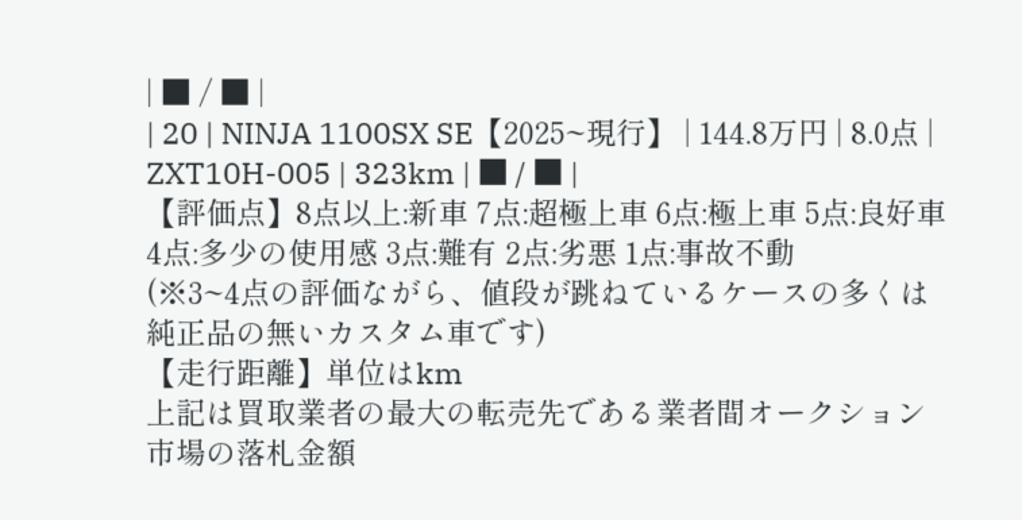| ■ / ■ |
| 20 | NINJA 1100SX SE【2025~現行】 | 144.8万円 | 8.0点 | ZXT10H-005 | 323km | ■ / ■ |
【評価点】8点以上:新車 7点:超極上車 6点:極上車 5点:良好車 4点:多少の使用感 3点:難有 2点:劣悪 1点:事故不動
(※3~4点の評価ながら、値段が跳ねているケースの多くは純正品の無いカスタム車です)
【走行距離】単位はkm
上記は買取業者の最大の転売先である業者間オークション市場の落札金額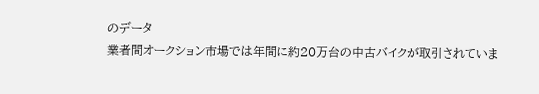のデータ
業者間オークション市場では年間に約20万台の中古バイクが取引されていま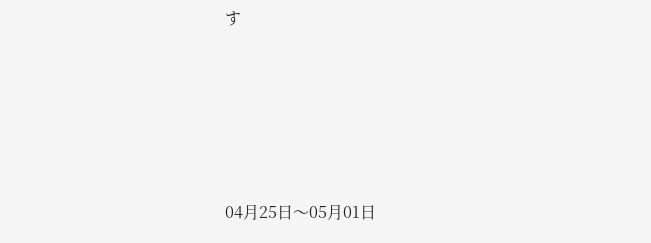す





04月25日〜05月01日